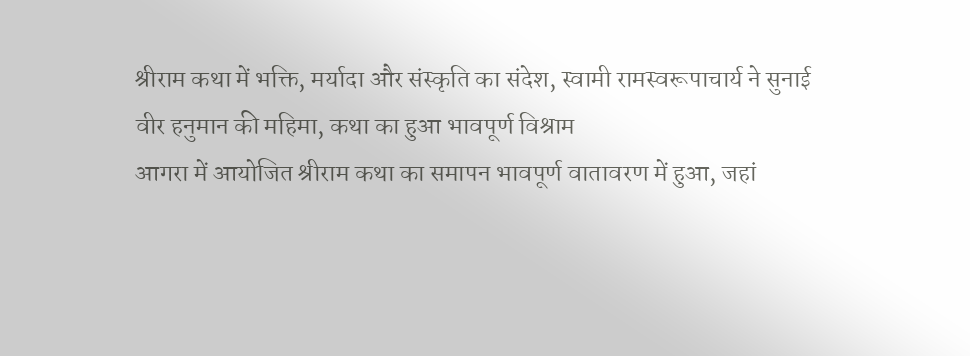श्रीराम कथा में भक्ति, मर्यादा और संस्कृति का संदेश, स्वामी रामस्वरूपाचार्य ने सुनाई वीर हनुमान की महिमा, कथा का हुआ भावपूर्ण विश्राम
आगरा में आयोजित श्रीराम कथा का समापन भावपूर्ण वातावरण में हुआ, जहां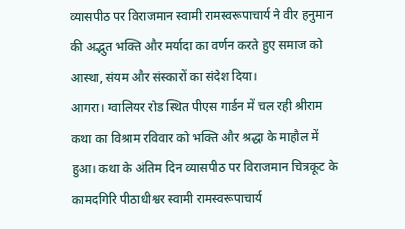व्यासपीठ पर विराजमान स्वामी रामस्वरूपाचार्य ने वीर हनुमान की अद्भुत भक्ति और मर्यादा का वर्णन करते हुए समाज को आस्था, संयम और संस्कारों का संदेश दिया।
आगरा। ग्वालियर रोड स्थित पीएस गार्डन में चल रही श्रीराम कथा का विश्राम रविवार को भक्ति और श्रद्धा के माहौल में हुआ। कथा के अंतिम दिन व्यासपीठ पर विराजमान चित्रकूट के कामदगिरि पीठाधीश्वर स्वामी रामस्वरूपाचार्य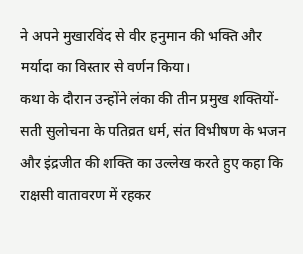ने अपने मुखारविंद से वीर हनुमान की भक्ति और मर्यादा का विस्तार से वर्णन किया।
कथा के दौरान उन्होंने लंका की तीन प्रमुख शक्तियों- सती सुलोचना के पतिव्रत धर्म, संत विभीषण के भजन और इंद्रजीत की शक्ति का उल्लेख करते हुए कहा कि राक्षसी वातावरण में रहकर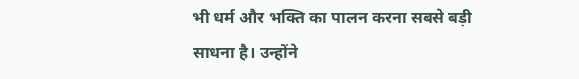भी धर्म और भक्ति का पालन करना सबसे बड़ी साधना है। उन्होंने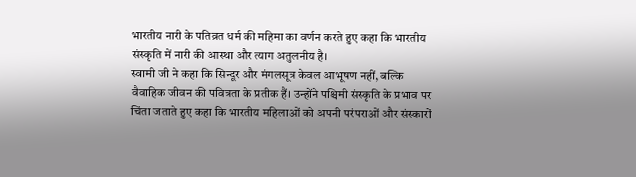भारतीय नारी के पतिव्रत धर्म की महिमा का वर्णन करते हुए कहा कि भारतीय संस्कृति में नारी की आस्था और त्याग अतुलनीय है।
स्वामी जी ने कहा कि सिन्दूर और मंगलसूत्र केवल आभूषण नहीं, बल्कि वैवाहिक जीवन की पवित्रता के प्रतीक हैं। उन्होंने पश्चिमी संस्कृति के प्रभाव पर चिंता जताते हुए कहा कि भारतीय महिलाओं को अपनी परंपराओं और संस्कारों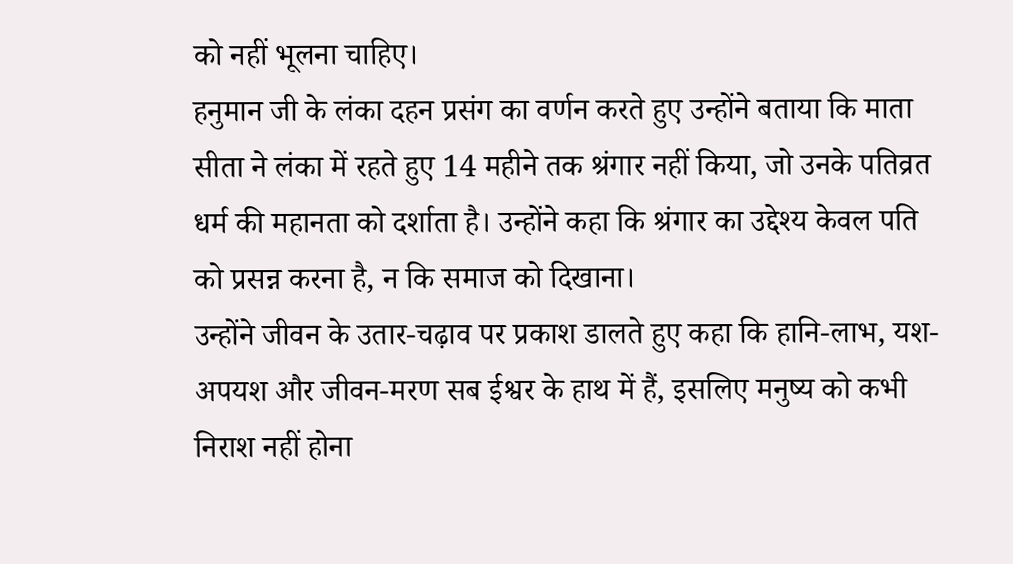को नहीं भूलना चाहिए।
हनुमान जी के लंका दहन प्रसंग का वर्णन करते हुए उन्होंने बताया कि माता सीता ने लंका में रहते हुए 14 महीने तक श्रंगार नहीं किया, जो उनके पतिव्रत धर्म की महानता को दर्शाता है। उन्होंने कहा कि श्रंगार का उद्देश्य केवल पति को प्रसन्न करना है, न कि समाज को दिखाना।
उन्होंने जीवन के उतार-चढ़ाव पर प्रकाश डालते हुए कहा कि हानि-लाभ, यश-अपयश और जीवन-मरण सब ईश्वर के हाथ में हैं, इसलिए मनुष्य को कभी निराश नहीं होना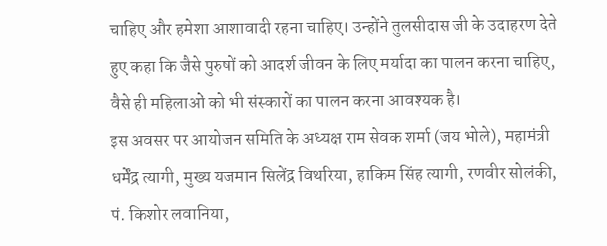चाहिए और हमेशा आशावादी रहना चाहिए। उन्होंने तुलसीदास जी के उदाहरण देते हुए कहा कि जैसे पुरुषों को आदर्श जीवन के लिए मर्यादा का पालन करना चाहिए, वैसे ही महिलाओं को भी संस्कारों का पालन करना आवश्यक है।
इस अवसर पर आयोजन समिति के अध्यक्ष राम सेवक शर्मा (जय भोले), महामंत्री धर्मेंद्र त्यागी, मुख्य यजमान सिलेंद्र विथरिया, हाकिम सिंह त्यागी, रणवीर सोलंकी, पं. किशोर लवानिया,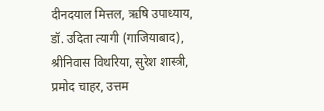दीनदयाल मित्तल, ऋषि उपाध्याय, डॉ. उदिता त्यागी (गाजियाबाद), श्रीनिवास विथरिया, सुरेश शास्त्री, प्रमोद चाहर, उत्तम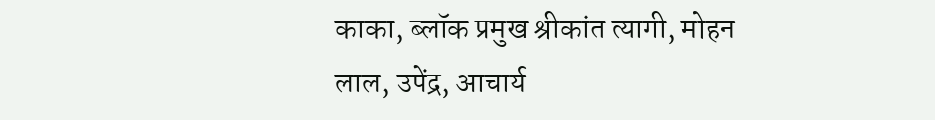काका, ब्लॉक प्रमुख श्रीकांत त्यागी, मोहन लाल, उपेंद्र, आचार्य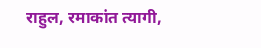राहुल, रमाकांत त्यागी,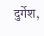दुर्गेश,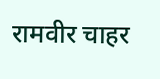रामवीर चाहर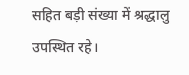सहित बड़ी संख्या में श्रद्धालु उपस्थित रहे।